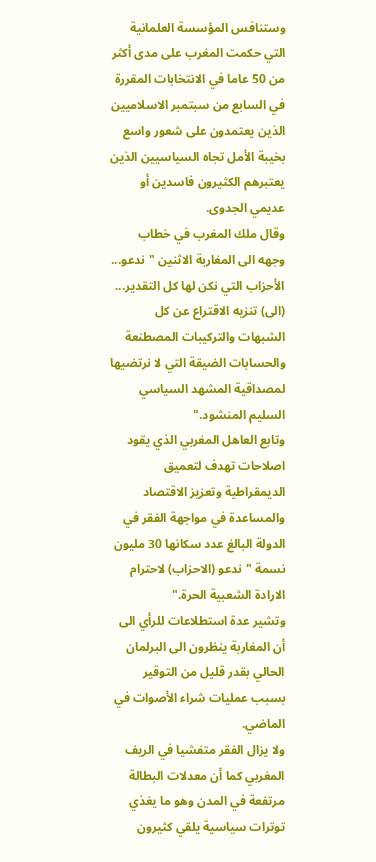وستنافس المؤسسة العلمانية التي حكمت المغرب على مدى أكثر من 50 عاما في الانتخابات المقررة في السابع من سبتمبر الاسلاميين الذين يعتمدون على شعور واسع بخيبة الأمل تجاه السياسيين الذين يعتبرهم الكثيرون فاسدين أو عديمي الجدوى.
وقال ملك المغرب في خطاب وجهه الى المغاربة الاثنين "ندعو... الأحزاب التي نكن لها كل التقدير... (الى) تنزيه الاقتراع عن كل الشبهات والتركيبات المصطنعة والحسابات الضيقة التي لا نرتضيها لمصداقية المشهد السياسي السليم المنشود."
وتابع العاهل المغربي الذي يقود اصلاحات تهدف لتعميق الديمقراطية وتعزيز الاقتصاد والمساعدة في مواجهة الفقر في الدولة البالغ عدد سكانها 30 مليون نسمة "ندعو (الاحزاب) لاحترام الارادة الشعبية الحرة."
وتشير عدة استطلاعات للرأي الى أن المغاربة ينظرون الى البرلمان الحالي بقدر قليل من التوقير بسبب عمليات شراء الأصوات في الماضي.
ولا يزال الفقر متفشيا في الريف المغربي كما أن معدلات البطالة مرتفعة في المدن وهو ما يغذي توترات سياسية يلقي كثيرون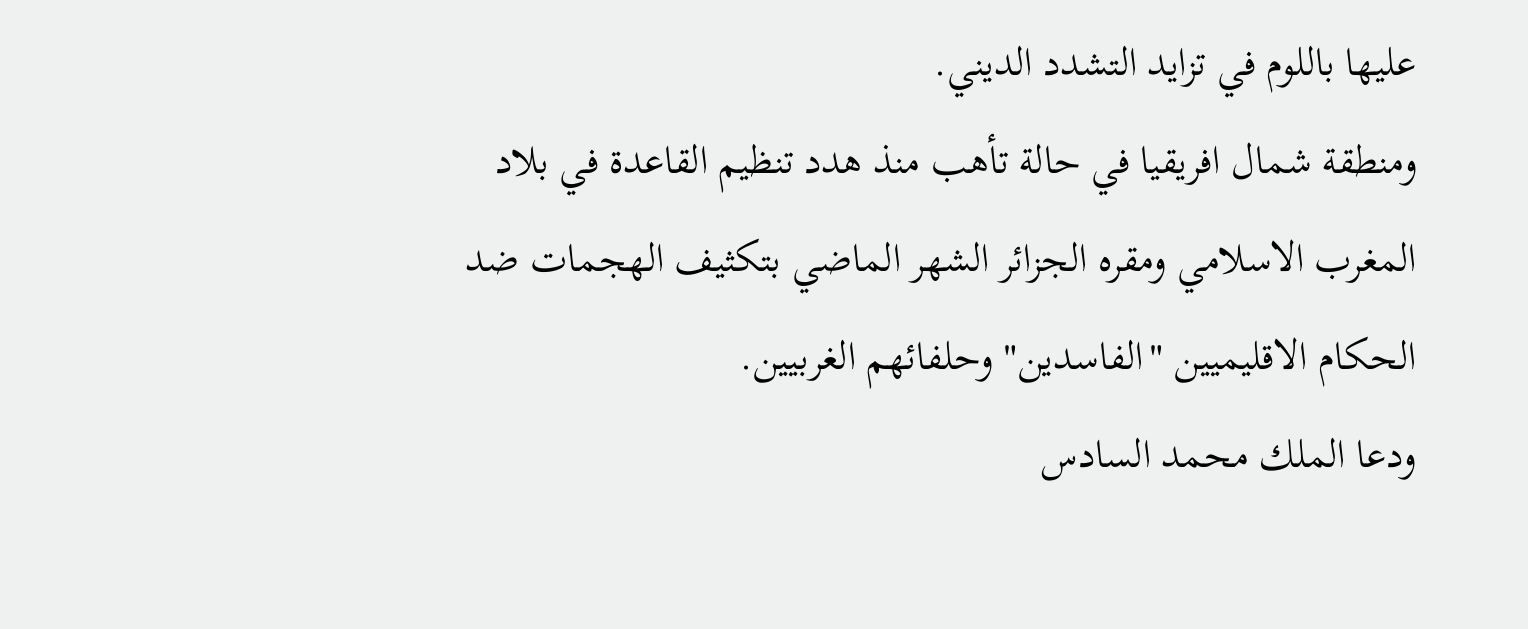عليها باللوم في تزايد التشدد الديني.
ومنطقة شمال افريقيا في حالة تأهب منذ هدد تنظيم القاعدة في بلاد المغرب الاسلامي ومقره الجزائر الشهر الماضي بتكثيف الهجمات ضد الحكام الاقليميين "الفاسدين" وحلفائهم الغربيين.
ودعا الملك محمد السادس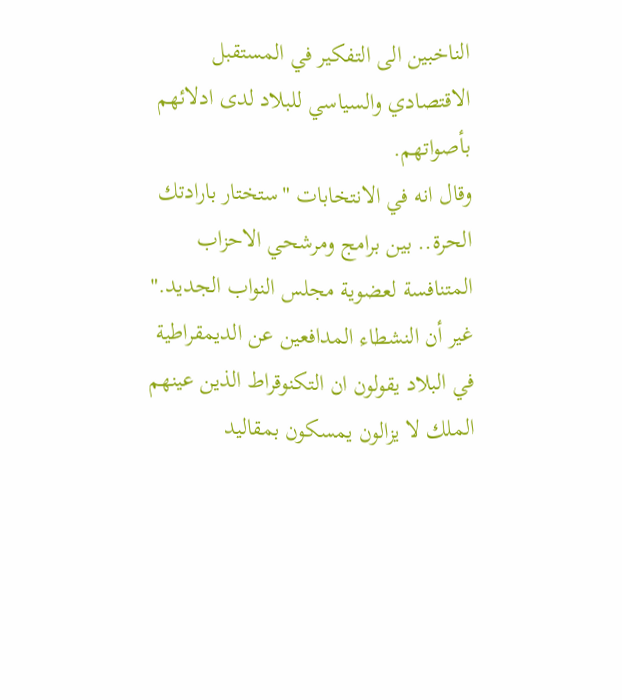الناخبين الى التفكير في المستقبل الاقتصادي والسياسي للبلاد لدى ادلائهم بأصواتهم.
وقال انه في الانتخابات "ستختار بارادتك الحرة.. بين برامج ومرشحي الاحزاب المتنافسة لعضوية مجلس النواب الجديد."
غير أن النشطاء المدافعين عن الديمقراطية في البلاد يقولون ان التكنوقراط الذين عينهم الملك لا يزالون يمسكون بمقاليد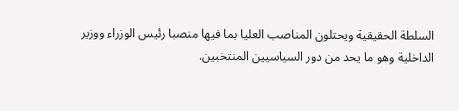السلطة الحقيقية ويحتلون المناصب العليا بما فيها منصبا رئيس الوزراء ووزير الداخلية وهو ما يحد من دور السياسيين المنتخبين.